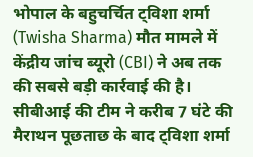भोपाल के बहुचर्चित ट्विशा शर्मा (Twisha Sharma) मौत मामले में केंद्रीय जांच ब्यूरो (CBI) ने अब तक की सबसे बड़ी कार्रवाई की है। सीबीआई की टीम ने करीब 7 घंटे की मैराथन पूछताछ के बाद ट्विशा शर्मा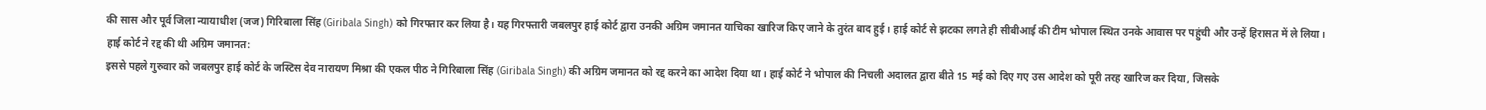की सास और पूर्व जिला न्यायाधीश (जज) गिरिबाला सिंह (Giribala Singh) को गिरफ्तार कर लिया है। यह गिरफ्तारी जबलपुर हाई कोर्ट द्वारा उनकी अग्रिम जमानत याचिका खारिज किए जाने के तुरंत बाद हुई। हाई कोर्ट से झटका लगते ही सीबीआई की टीम भोपाल स्थित उनके आवास पर पहुंची और उन्हें हिरासत में ले लिया।
हाई कोर्ट ने रद्द की थी अग्रिम जमानत:
इससे पहले गुरुवार को जबलपुर हाई कोर्ट के जस्टिस देव नारायण मिश्रा की एकल पीठ ने गिरिबाला सिंह (Giribala Singh) की अग्रिम जमानत को रद्द करने का आदेश दिया था। हाई कोर्ट ने भोपाल की निचली अदालत द्वारा बीते 15 मई को दिए गए उस आदेश को पूरी तरह खारिज कर दिया, जिसके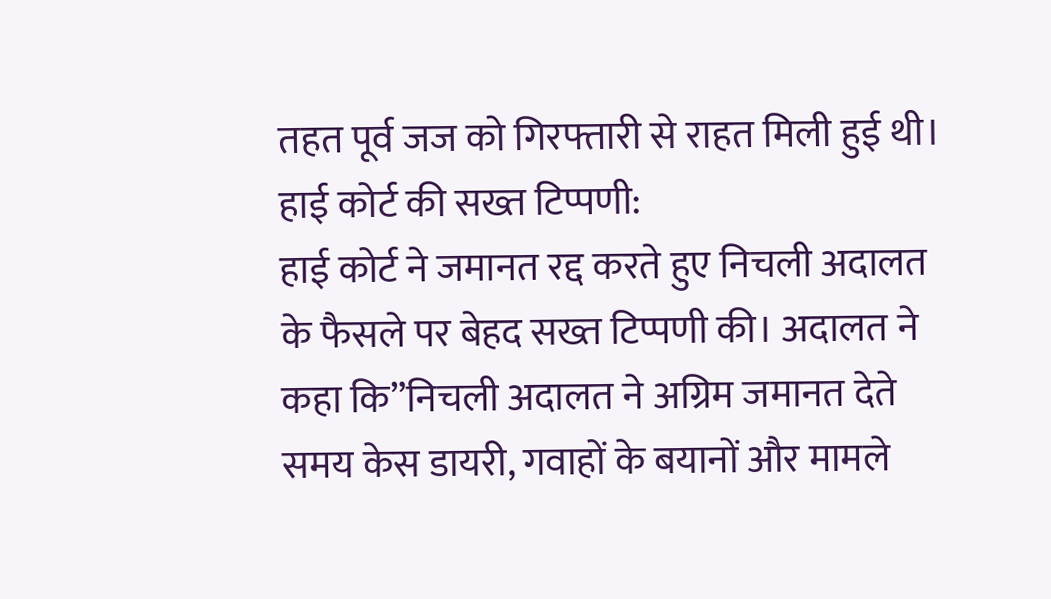तहत पूर्व जज को गिरफ्तारी से राहत मिली हुई थी।
हाई कोर्ट की सख्त टिप्पणी:
हाई कोर्ट ने जमानत रद्द करते हुए निचली अदालत के फैसले पर बेहद सख्त टिप्पणी की। अदालत ने कहा कि”निचली अदालत ने अग्रिम जमानत देते समय केस डायरी, गवाहों के बयानों और मामले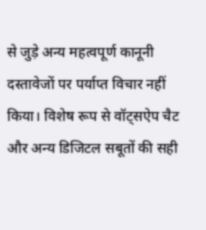से जुड़े अन्य महत्वपूर्ण कानूनी दस्तावेजों पर पर्याप्त विचार नहीं किया। विशेष रूप से वॉट्सऐप चैट और अन्य डिजिटल सबूतों की सही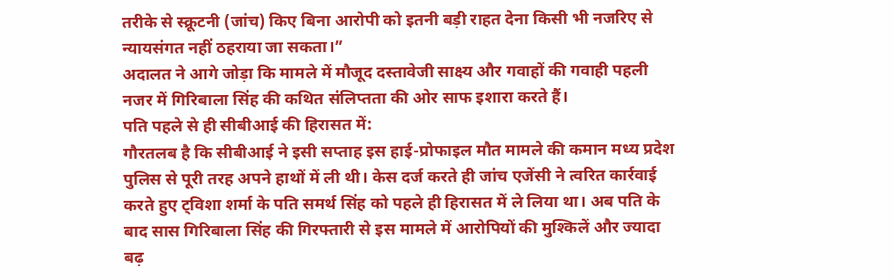तरीके से स्क्रूटनी (जांच) किए बिना आरोपी को इतनी बड़ी राहत देना किसी भी नजरिए से न्यायसंगत नहीं ठहराया जा सकता।”
अदालत ने आगे जोड़ा कि मामले में मौजूद दस्तावेजी साक्ष्य और गवाहों की गवाही पहली नजर में गिरिबाला सिंह की कथित संलिप्तता की ओर साफ इशारा करते हैं।
पति पहले से ही सीबीआई की हिरासत में:
गौरतलब है कि सीबीआई ने इसी सप्ताह इस हाई-प्रोफाइल मौत मामले की कमान मध्य प्रदेश पुलिस से पूरी तरह अपने हाथों में ली थी। केस दर्ज करते ही जांच एजेंसी ने त्वरित कार्रवाई करते हुए ट्विशा शर्मा के पति समर्थ सिंह को पहले ही हिरासत में ले लिया था। अब पति के बाद सास गिरिबाला सिंह की गिरफ्तारी से इस मामले में आरोपियों की मुश्किलें और ज्यादा बढ़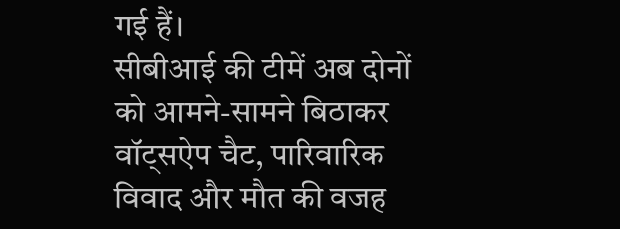गई हैं।
सीबीआई की टीमें अब दोनों को आमने-सामने बिठाकर वॉट्सऐप चैट, पारिवारिक विवाद और मौत की वजह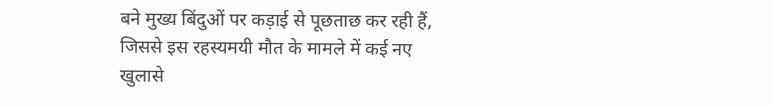बने मुख्य बिंदुओं पर कड़ाई से पूछताछ कर रही हैं, जिससे इस रहस्यमयी मौत के मामले में कई नए खुलासे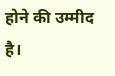होने की उम्मीद है।